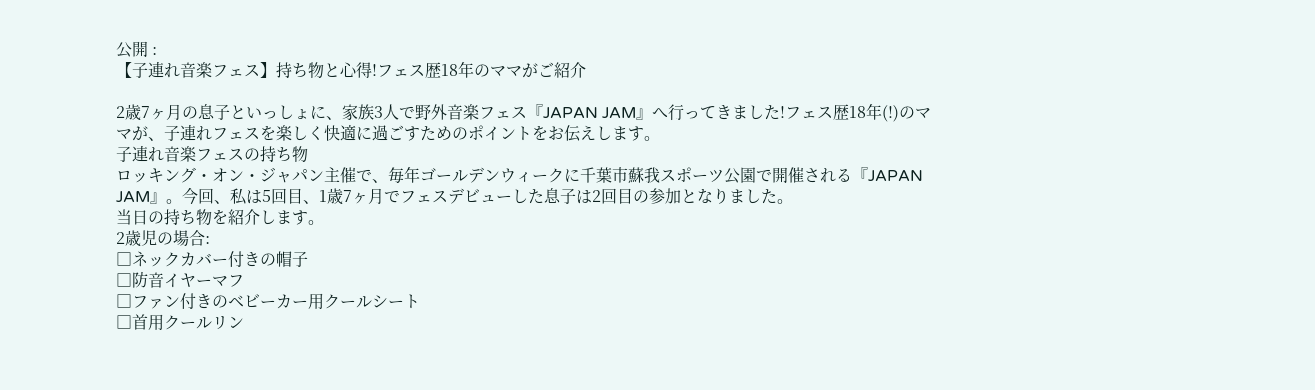公開 :
【子連れ音楽フェス】持ち物と心得!フェス歴18年のママがご紹介

2歳7ヶ月の息子といっしょに、家族3人で野外音楽フェス『JAPAN JAM』へ行ってきました!フェス歴18年(!)のママが、子連れフェスを楽しく快適に過ごすためのポイントをお伝えします。
子連れ音楽フェスの持ち物
ロッキング・オン・ジャパン主催で、毎年ゴールデンウィークに千葉市蘇我スポーツ公園で開催される『JAPAN JAM』。今回、私は5回目、1歳7ヶ月でフェスデビューした息子は2回目の参加となりました。
当日の持ち物を紹介します。
2歳児の場合:
□ネックカバー付きの帽子
□防音イヤーマフ
□ファン付きのベビーカー用クールシート
□首用クールリン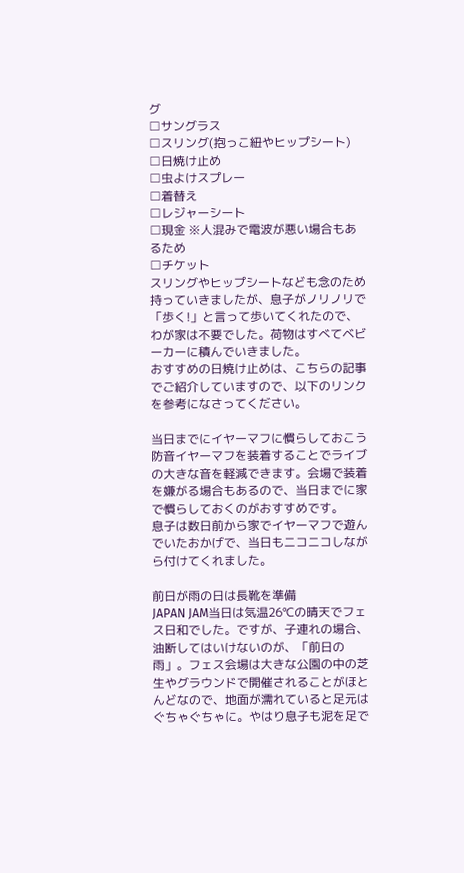グ
□サングラス
□スリング(抱っこ紐やヒップシート)
□日焼け止め
□虫よけスプレー
□着替え
□レジャーシート
□現金 ※人混みで電波が悪い場合もあるため
□チケット
スリングやヒップシートなども念のため持っていきましたが、息子がノリノリで「歩く!」と言って歩いてくれたので、わが家は不要でした。荷物はすべてベビーカーに積んでいきました。
おすすめの日焼け止めは、こちらの記事でご紹介していますので、以下のリンクを参考になさってください。

当日までにイヤーマフに慣らしておこう
防音イヤーマフを装着することでライブの大きな音を軽減できます。会場で装着を嫌がる場合もあるので、当日までに家で慣らしておくのがおすすめです。
息子は数日前から家でイヤーマフで遊んでいたおかげで、当日もニコニコしながら付けてくれました。

前日が雨の日は長靴を準備
JAPAN JAM当日は気温26℃の晴天でフェス日和でした。ですが、子連れの場合、油断してはいけないのが、「前日の雨」。フェス会場は大きな公園の中の芝生やグラウンドで開催されることがほとんどなので、地面が濡れていると足元はぐちゃぐちゃに。やはり息子も泥を足で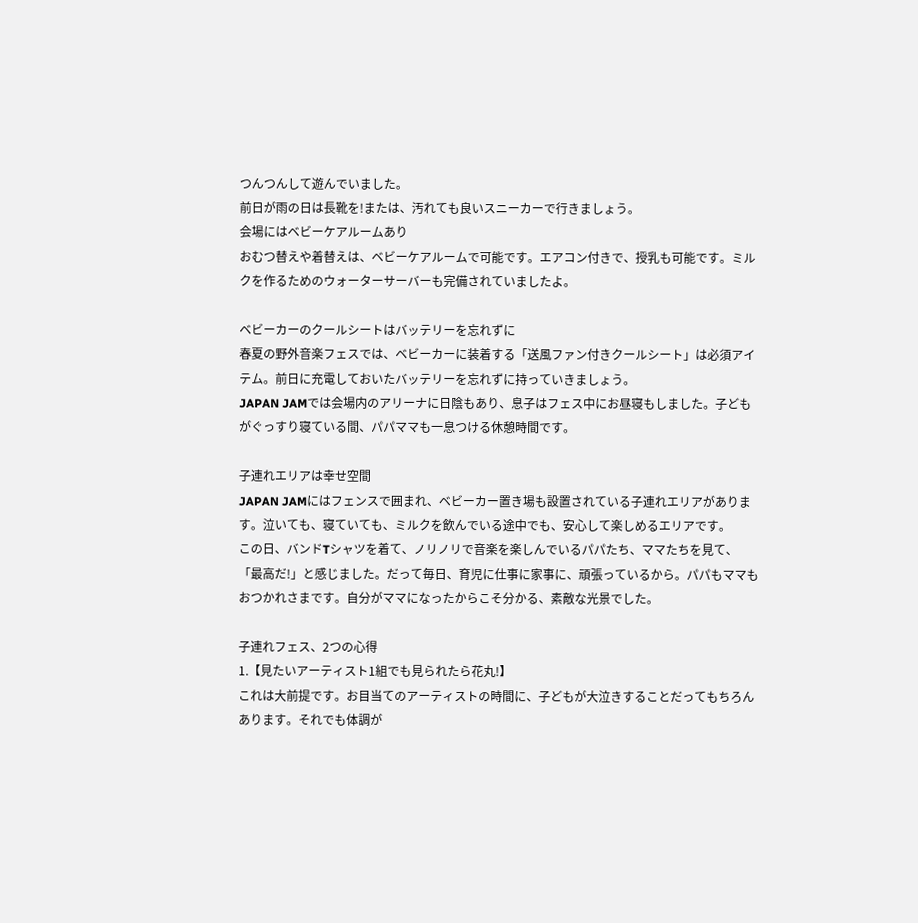つんつんして遊んでいました。
前日が雨の日は長靴を!または、汚れても良いスニーカーで行きましょう。
会場にはベビーケアルームあり
おむつ替えや着替えは、ベビーケアルームで可能です。エアコン付きで、授乳も可能です。ミルクを作るためのウォーターサーバーも完備されていましたよ。

ベビーカーのクールシートはバッテリーを忘れずに
春夏の野外音楽フェスでは、ベビーカーに装着する「送風ファン付きクールシート」は必須アイテム。前日に充電しておいたバッテリーを忘れずに持っていきましょう。
JAPAN JAMでは会場内のアリーナに日陰もあり、息子はフェス中にお昼寝もしました。子どもがぐっすり寝ている間、パパママも一息つける休憩時間です。

子連れエリアは幸せ空間
JAPAN JAMにはフェンスで囲まれ、ベビーカー置き場も設置されている子連れエリアがあります。泣いても、寝ていても、ミルクを飲んでいる途中でも、安心して楽しめるエリアです。
この日、バンドTシャツを着て、ノリノリで音楽を楽しんでいるパパたち、ママたちを見て、「最高だ!」と感じました。だって毎日、育児に仕事に家事に、頑張っているから。パパもママもおつかれさまです。自分がママになったからこそ分かる、素敵な光景でした。

子連れフェス、2つの心得
1.【見たいアーティスト1組でも見られたら花丸!】
これは大前提です。お目当てのアーティストの時間に、子どもが大泣きすることだってもちろんあります。それでも体調が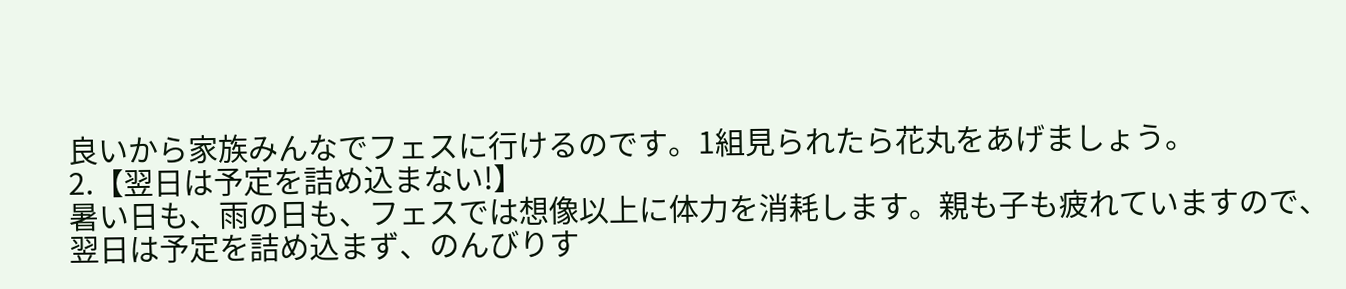良いから家族みんなでフェスに行けるのです。1組見られたら花丸をあげましょう。
2.【翌日は予定を詰め込まない!】
暑い日も、雨の日も、フェスでは想像以上に体力を消耗します。親も子も疲れていますので、翌日は予定を詰め込まず、のんびりす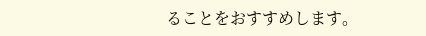ることをおすすめします。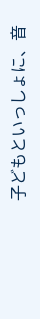子どもといっしょに、音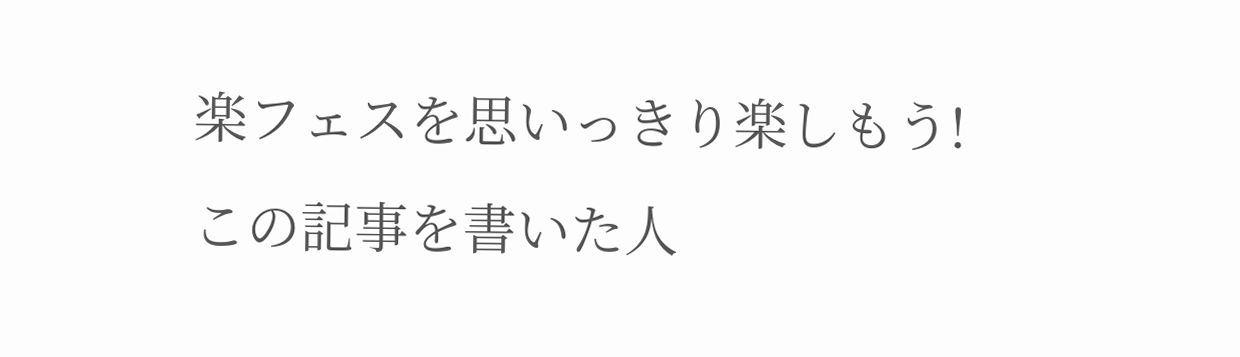楽フェスを思いっきり楽しもう!
この記事を書いた人